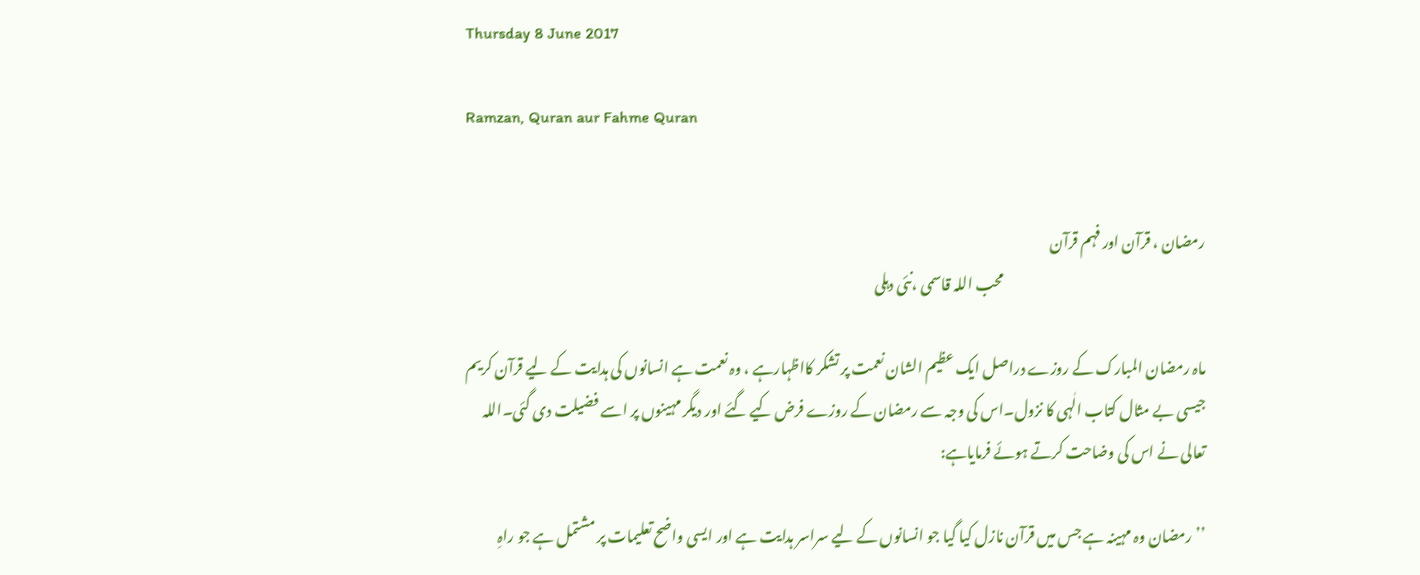Thursday 8 June 2017

Ramzan, Quran aur Fahme Quran


رمضان ، قرآن اور فہم قرآن
                                                                      محب اللہ قاسمی ،نئی دہلی

ماہ رمضان المبارک کے روزے دراصل ایک عظیم الشان نعمت پر تشکر کااظہارہے ، وہ نعمت ہے انسانوں کی ہدایت کے لیے قرآن کریم جیسی بے مثال کتاب الٰہی کا نزول۔اس کی وجہ سے رمضان کے روزے فرض کیے گئے اور دیگر مہینوں پر اسے فضیلت دی گئی۔اللہ تعالی نے اس کی وضاحت کرتے ہوئے فرمایاہے:

’’رمضان وہ مہینہ ہے جس میں قرآن نازل کیا گیا جو انسانوں کے لیے سراسر ہدایت ہے اور ایسی واضح تعلیمات پر مشتمل ہے جو راہِ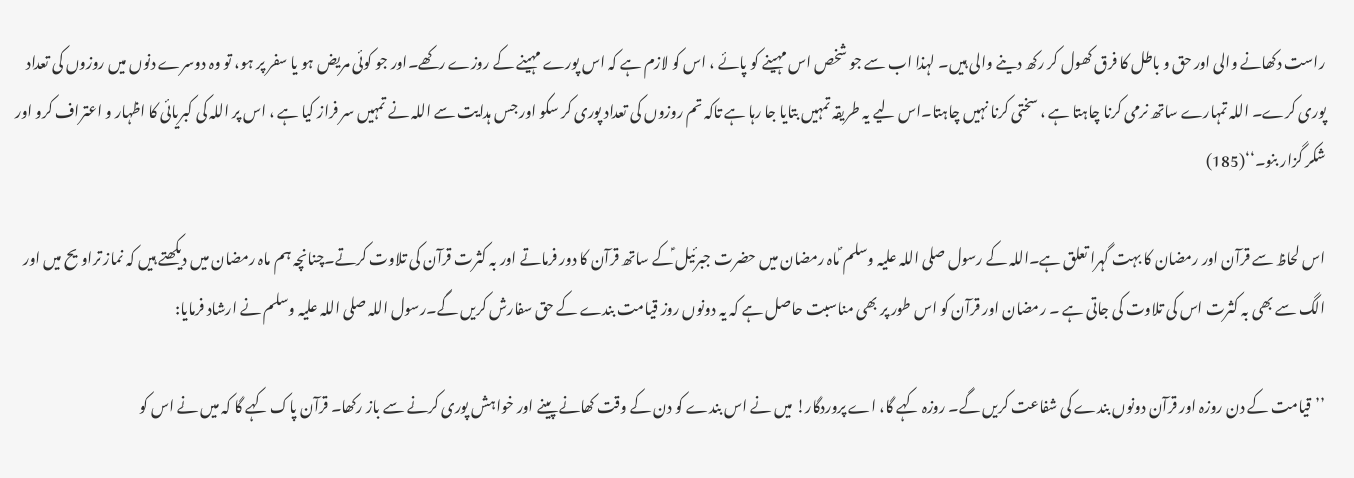راست دکھانے والی اور حق و باطل کا فرق کھول کر رکھ دینے والی ہیں۔ لہذا اب سے جو شخص اس مہینے کو پائے ، اس کو لازم ہے کہ اس پورے مہینے کے روزے رکھے۔اور جو کوئی مریض ہو یا سفر پر ہو، تو وہ دوسرے دنوں میں روزوں کی تعداد پوری کرے۔ اللہ تمہارے ساتھ نرمی کرنا چاہتا ہے ، سختی کرنا نہیں چاہتا۔اس لیے یہ طریقہ تمہیں بتایا جا رہا ہے تاکہ تم روزوں کی تعداد پوری کر سکو اور جس ہدایت سے اللہ نے تمہیں سر فراز کیا ہے ، اس پر اللہ کی کبریائی کا اظہار و اعتراف کرو اور شکر گزار بنو۔‘‘(185)

اس لحاظ سے قرآن اور رمضان کا بہت گہرا تعلق ہے۔اللہ کے رسول صلی اللہ علیہ وسلم ؐماہ رمضان میں حضرت جبرئیل ؑکے ساتھ قرآن کا دور فرماتے اور بہ کثرت قرآن کی تلاوت کرتے۔چنانچہ ہم ماہ رمضان میں دیکھتے ہیں کہ نماز تراویح میں اور الگ سے بھی بہ کثرت اس کی تلاوت کی جاتی ہے ۔ رمضان اور قرآن کو اس طور پر بھی مناسبت حاصل ہے کہ یہ دونوں روز قیامت بندے کے حق سفارش کریں گے۔رسول اللہ صلی اللہ علیہ وسلم نے ارشاد فرمایا:

’’قیامت کے دن روزہ اور قرآن دونوں بندے کی شفاعت کریں گے۔ روزہ کہے گا، اے پروردگار! میں نے اس بندے کو دن کے وقت کھانے پینے اور خواہش پوری کرنے سے باز رکھا۔ قرآن پاک کہے گا کہ میں نے اس کو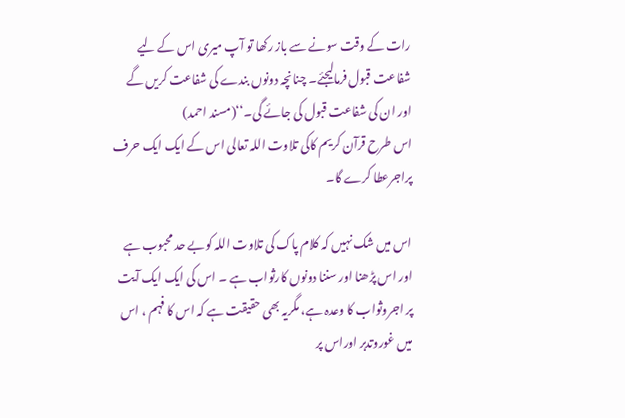رات کے وقت سونے سے باز رکھا تو آپ میری اس کے لیے شفاعت قبول فرمالیجئے۔ چنانچہ دونوں بندے کی شفاعت کریں گے اور ان کی شفاعت قبول کی جائے گی۔‘‘(مسند احمد)
اس طرح قرآن کریم کاکی تلاوت اللہ تعالی اس کے ایک ایک حرف پراجرعطا کرے گا۔

اس میں شک نہیں کہ کلام پاک کی تلاوت اللہ کوبے حد محبوب ہے اور اس پڑھنا اور سننا دونوں کارثواب ہے ۔ اس کی ایک ایک آیت پر اجروثواب کا وعدہ ہے، مگریہ بھی حقیقت ہے کہ اس کا فہم ، اس میں غوروتدبر اوراس پر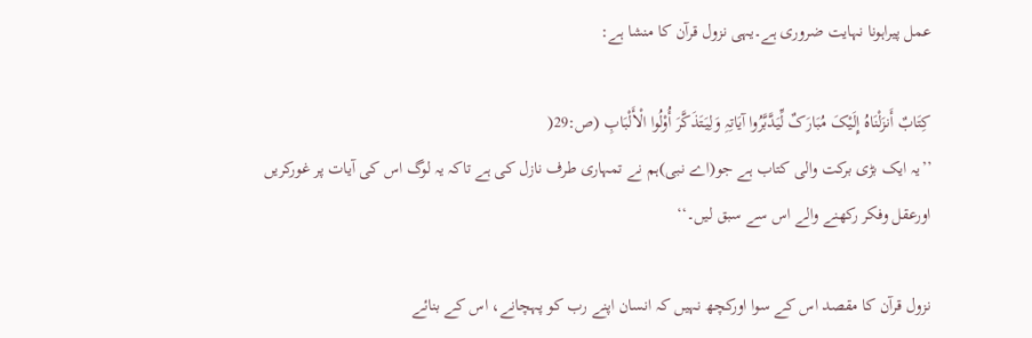عمل پیراہونا نہایت ضروری ہے۔یہی نزول قرآن کا منشا ہے:

کِتَابٌ أَنزَلْنَاہُ إِلَیْکَ مُبَارَکٌ لِّیَدَّبَّرُوا آیَاتِہِ وَلِیَتَذَکَّرَ أُوْلُوا الْأَلْبَابِ (ص:29(
’’یہ ایک بڑی برکت والی کتاب ہے جو(اے نبی)ہم نے تمہاری طرف نازل کی ہے تاکہ یہ لوگ اس کی آیات پر غورکریں اورعقل وفکر رکھنے والے اس سے سبق لیں۔‘‘

نزول قرآن کا مقصد اس کے سوا اورکچھ نہیں کہ انسان اپنے رب کو پہچانے، اس کے بنائے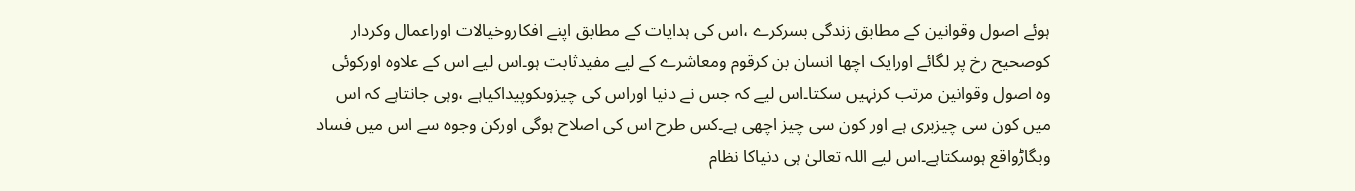ہوئے اصول وقوانین کے مطابق زندگی بسرکرے ،اس کی ہدایات کے مطابق اپنے افکاروخیالات اوراعمال وکردار کوصحیح رخ پر لگائے اورایک اچھا انسان بن کرقوم ومعاشرے کے لیے مفیدثابت ہو۔اس لیے اس کے علاوہ اورکوئی وہ اصول وقوانین مرتب کرنہیں سکتا۔اس لیے کہ جس نے دنیا اوراس کی چیزوںکوپیداکیاہے ،وہی جانتاہے کہ اس میں کون سی چیزبری ہے اور کون سی چیز اچھی ہے۔کس طرح اس کی اصلاح ہوگی اورکن وجوہ سے اس میں فساد وبگاڑواقع ہوسکتاہے۔اس لیے اللہ تعالیٰ ہی دنیاکا نظام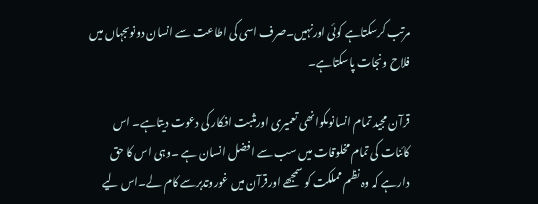مرتب کرسکتاہے کوئی اورنہیں۔صرف اسی کی اطاعت سے انسان دونوںجہاں میں فلاح ونجات پاسکتاہے۔

قرآن مجید تمام انسانوںکوانھی تعمیری اورمثبت افکار کی دعوت دیتاہے۔ اس کائنات کی تمام مخلوقات میں سب سے افضل انسان ہے ۔وہی اس کا حق دارہے کہ وہ نظم مملکت کو سمجھے اورقرآن میں غوروتدبرسے کام لے۔اس لیے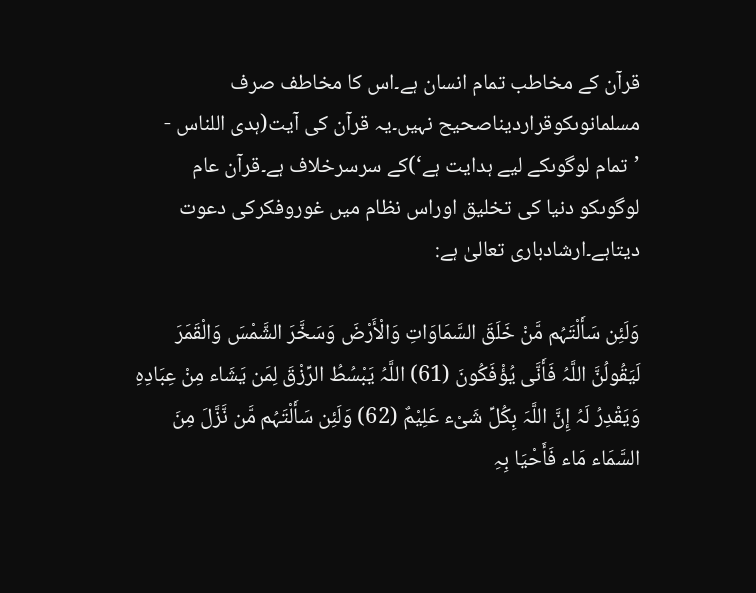قرآن کے مخاطب تمام انسان ہے۔اس کا مخاطف صرف مسلمانوںکوقراردیناصحیح نہیں۔یہ قرآن کی آیت(ہدی اللناس - ’تمام لوگوںکے لیے ہدایت ہے‘)کے سرسرخلاف ہے۔قرآن عام لوگوںکو دنیا کی تخلیق اوراس نظام میں غوروفکرکی دعوت دیتاہے۔ارشادباری تعالیٰ ہے:

وَلَئِن سَأَلْتَہُم مَّنْ خَلَقَ السَّمَاوَاتِ وَالْأَرْضَ وَسَخَّرَ الشَّمْسَ وَالْقَمَرَ لَیَقُولُنَّ اللَّہُ فَأَنَّی یُؤْفَکُونَ (61) اللَّہُ یَبْسُطُ الرِّزْقَ لِمَن یَشَاء مِنْ عِبَادِہِ وَیَقْدِرُ لَہُ إِنَّ اللَّہَ بِکُلِّ شَیْء عَلِیْمٌ (62) وَلَئِن سَأَلْتَہُم مَّن نَّزَّلَ مِنَ السَّمَاء مَاء فَأَحْیَا بِہِ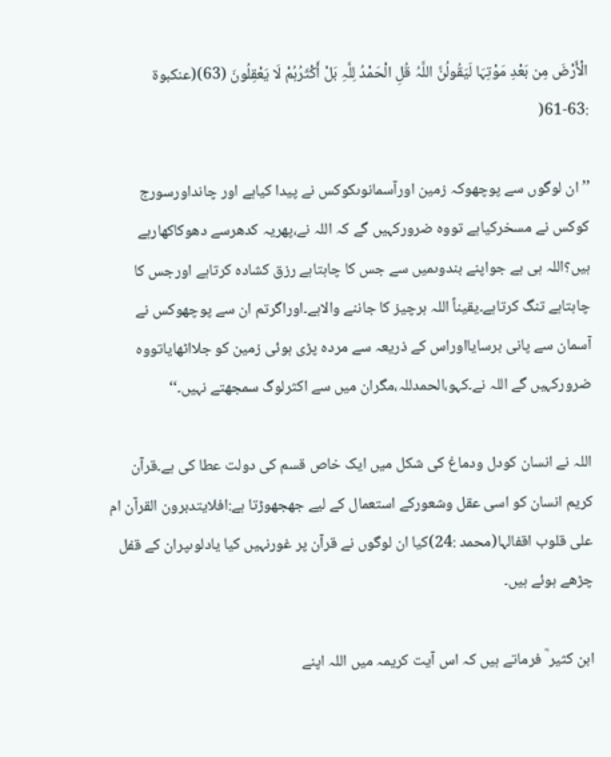الْأَرْضَ مِن بَعْدِ مَوْتِہَا لَیَقُولُنَّ اللَّہُ قُلِ الْحَمْدُ لِلَّہِ بَلْ أَکْثَرُہُمْ لَا یَعْقِلُونَ (63)(عنکبوۃ :63-61(

’’ان لوگوں سے پوچھوکہ زمین اورآسمانوںکوکس نے پیدا کیاہے اور چانداورسورج کوکس نے مسخرکیاہے تووہ ضرورکہیں گے کہ اللہ نے،پھریہ کدھرسے دھوکاکھارہے ہیں؟اللہ ہی ہے جواپنے بندوںمیں سے جس کا چاہتاہے رزق کشادہ کرتاہے اورجس کا چاہتاہے تنگ کرتاہے۔یقیناً اللہ ہرچیز کا جاننے والاہے۔اوراگرتم ان سے پوچھوکس نے آسمان سے پانی برسایااوراس کے ذریعہ سے مردہ پڑی ہوئی زمین کو جلااٹھایاتووہ ضرورکہیں گے اللہ نے۔کہو،الحمدللہ،مگران میں سے اکثرلوگ سمجھتے نہیں۔‘‘

اللہ نے انسان کودل ودماغ کی شکل میں ایک خاص قسم کی دولت عطا کی ہے۔قرآن کریم انسان کو اسی عقل وشعورکے استعمال کے لیے جھجھوڑتا ہے:افلایتدبرون القرآن ام علی قلوب اقفالہا(محمد :24)کیا ان لوگوں نے قرآن پر غورنہیں کیا یادلوںپران کے قفل چڑھے ہوئے ہیں۔

ابن کثیر ؒ فرماتے ہیں کہ اس آیت کریمہ میں اللہ اپنے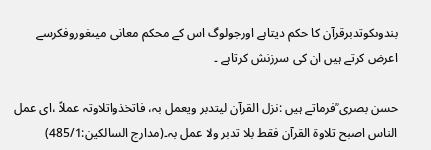بندوںکوتدبرقرآن کا حکم دیتاہے اورجولوگ اس کے محکم معانی میںغوروفکرسے اعرض کرتے ہیں ان کی سرزنش کرتاہے ۔

حسن بصری ؒفرماتے ہیں :نزل القرآن لیتدبر ویعمل بہ، فاتخذواتلاوتہ عملاً ،ای عمل الناس اصبح تلاوۃ القرآن فقط بلا تدبر ولا عمل بہ۔(مدارج السالکین:485/1)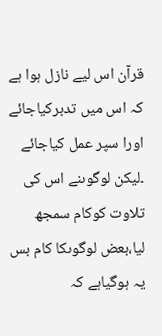قرآن اس لیے نازل ہوا ہے کہ اس میں تدبرکیاجائے اورا سپر عمل کیاجائے ۔لیکن لوگوںنے اس کی تلاوت کوکام سمجھ لیا،بعض لوگوںکا کام بس یہ ہوگیاہے کہ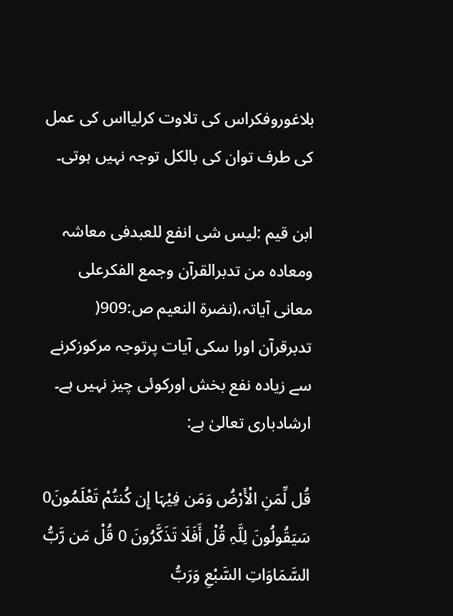بلاغوروفکراس کی تلاوت کرلیااس کی عمل کی طرف توان کی بالکل توجہ نہیں ہوتی۔

ابن قیم :لیس شی انفع للعبدفی معاشہ ومعادہ من تدبرالقرآن وجمع الفکرعلی معانی آیاتہ،(نضرۃ النعیم ص:909(
تدبرقرآن اورا سکی آیات پرتوجہ مرکوزکرنے سے زیادہ نفع بخش اورکوئی چیز نہیں ہے۔ ارشادباری تعالیٰ ہے:

قُل لِّمَنِ الْأَرْضُ وَمَن فِیْہَا إِن کُنتُمْ تَعْلَمُونَ0  سَیَقُولُونَ لِلَّہِ قُلْ أَفَلَا تَذَکَّرُونَ 0 قُلْ مَن رَّبُّ السَّمَاوَاتِ السَّبْعِ وَرَبُّ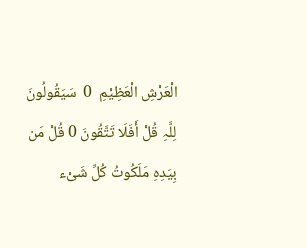الْعَرْشِ الْعَظِیْمِ  0  سَیَقُولُونَ لِلَّہِ قُلْ أَفَلَا تَتَّقُونَ 0 قُلْ مَن بِیَدِہِ مَلَکُوتُ کُلِّ شَیْء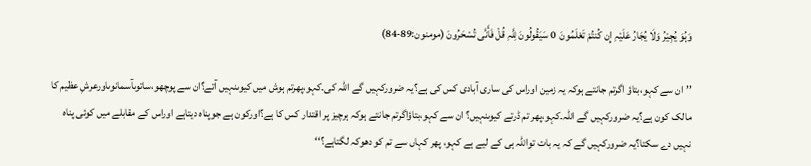وَہُوَ یُجِیْرُ وَلَا یُجَارُ عَلَیْہِ إِن کُنتُمْ تَعْلَمُونَ  0 سَیَقُولُونَ لِلَّہِ قُلْ فَأَنَّی تُسْحَرُونَ (مومنون:89-84)

’’ان سے کہو،بتاؤ اگرتم جانتے ہوکہ یہ زمین اوراس کی ساری آبادی کس کی ہے؟یہ ضرورکہیں گے اللہ کی۔کہو،پھرتم ہوش میں کیوںنہیں آتے؟ان سے پوچھو،ساتوںآسمانوںاورعرشِ عظیم کا مالک کون ہے؟یہ ضرورکہیں گے اللہ۔کہو،پھر تم ڈرتے کیوںنہیں؟ ان سے کہو،بتاؤاگرتم جانتے ہوکہ ہرچیز پر اقتدار کس کا ہے؟اورکون ہے جوپناہ دیتاہے اوراس کے مقابلے میں کوئی پناہ نہیں دے سکتا؟یہ ضرورکہیں گے کہ یہ بات تواللہ ہی کے لیے ہے کہو، پھر کہاں سے تم کو دھوکہ لگتاہے؟‘‘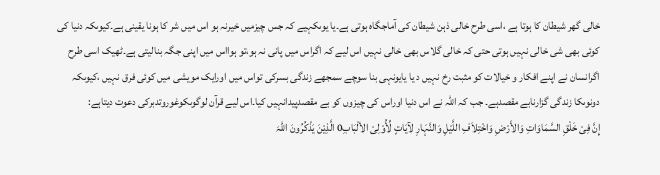خالی گھر شیطان کا ہوتا ہے ،اسی طرح خالی ذہن شیطان کی آماجگاہ ہوتی ہے۔یا یوںکہیے کہ جس چیزمیں خیرنہ ہو اس میں شر کا ہونا یقینی ہے۔کیوںکہ دنیا کی کوئی بھی شی خالی نہیں ہوتی حتی کہ خالی گلاس بھی خالی نہیں اس لیے کہ اگراس میں پانی نہ ہو،تو ہوااس میں اپنی جگہ بنالیتی ہے۔ٹھیک اسی طرح  اگرانسان نے اپنے افکار و خیالات کو مثبت رخ نہیں د یا یایونہی بنا سوچے سمجھے زندگی بسرکی تواس میں اورایک مویشی میں کوئی فرق نہیں ،کیوںکہ دونوںکا زندگی گزارنابے مقصدہے۔ جب کہ اللہ نے اس دنیا اوراس کی چیزوں کو بے مقصدپیدانہیں کیا۔اس لیے قرآن لوگوںکوغوروتدبرکی دعوت دیتاہے:
إِنَّ فِیْ خَلْقِ السَّمَاوَاتِ وَالأَرْضِ وَاخْتِلاَفِ اللَّیْلِ وَالنَّہَارِ لآیَاتٍ لِّأُوْلِیْ الألْبَابِ0 الَّذِیْنَ یَذْکُرُونَ اللّہَ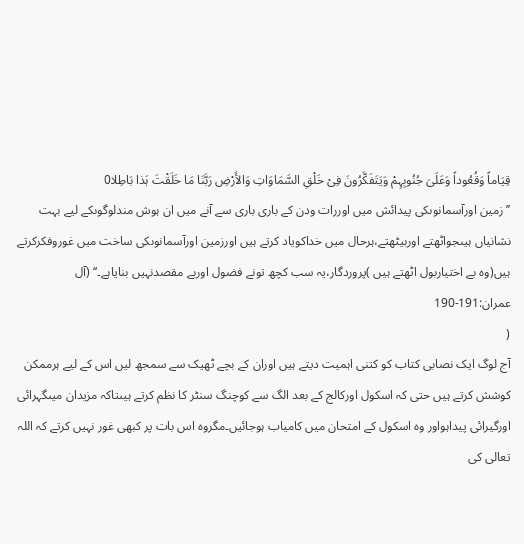قِیَاماً وَقُعُوداً وَعَلَیَ جُنُوبِہِمْ وَیَتَفَکَّرُونَ فِیْ خَلْقِ السَّمَاوَاتِ وَالأَرْضِ رَبَّنَا مَا خَلَقْتَ ہَذا بَاطِلا0
’’زمین اورآسمانوںکی پیدائش میں اوررات ودن کے باری باری سے آنے میں ان ہوش مندلوگوںکے لیے بہت نشانیاں ہیںجواٹھتے اوربیٹھتے،ہرحال میں خداکویاد کرتے ہیں اورزمین اورآسمانوںکی ساخت میں غوروفکرکرتے ہیں(وہ بے اختیاربول اٹھتے ہیں )پروردگار،یہ سب کچھ تونے فضول اوربے مقصدنہیں بنایاہے۔‘‘ (آل عمران:191-190
(
آج لوگ ایک نصابی کتاب کو کتنی اہمیت دیتے ہیں اوران کے بچے ٹھیک سے سمجھ لیں اس کے لیے ہرممکن کوشش کرتے ہیں حتی کہ اسکول اورکالج کے بعد الگ سے کوچنگ سنٹر کا نظم کرتے ہیںتاکہ مزیدان میںگہرائی اورگیرائی پیداہواور وہ اسکول کے امتحان میں کامیاب ہوجائیں۔مگروہ اس بات پر کبھی غور نہیں کرتے کہ اللہ تعالی کی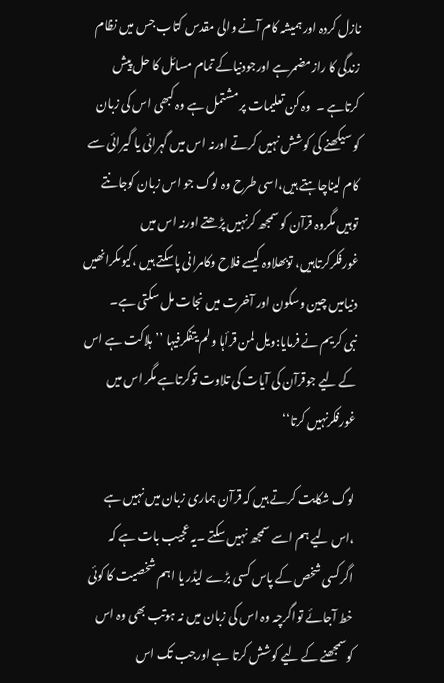نازل کردہ اور ہمیشہ کام آنے والی مقدس کتاب جس میں نظام زندگی کا رازمضمرہے اورجودنیاکے تمام مسائل کا حل پیش کرتاہے ۔  وہ کن تعلیمات پر مشتمل ہے وہ کبھی اس کی زبان کو سیکھنے کی کوشش نہیں کرتے اورنہ اس میں گہرائی یا گیرائی سے کام لیناچاہتے ہیں،اسی طرح وہ لوگ جو اس زبان کوجانتے توہیں مگروہ قرآن کو سمجھ کرنہیں پڑھتے اورنہ اس میں غورفکرکرتاہیں، توبھلاوہ کیسے فلاح وکامرانی پاسکتے ہیں ،کیوںکرانھیں دنیامیں چین وسکون اور آخرت میں نجات مل سکتی ہے۔
نبی کریم نے فرمایا:ویل لمن قرأہا ولم یتفکرفیہا ’’ہلاکت ہے اس کے لیے جوقرآن کی آیات کی تلاوت توکرتاہے مگر اس میں غورفکرنہیں کرتا‘‘

لوگ شکایت کرتے ہیں کہ قرآن ہماری زبان میں نہیں ہے ،اس لیے ہم اسے سمجھ نہیں سکتے ۔یہ عجیب بات ہے کہ اگرکسی شخص کے پاس کسی بڑے لیڈر یا اہم شخصیت کا کوئی خط آجائے تواگرچہ وہ اس کی زبان میں نہ ہوتب بھی وہ اس کوسمجھنے کے لیے کوشش کرتا ہے اورجب تک اس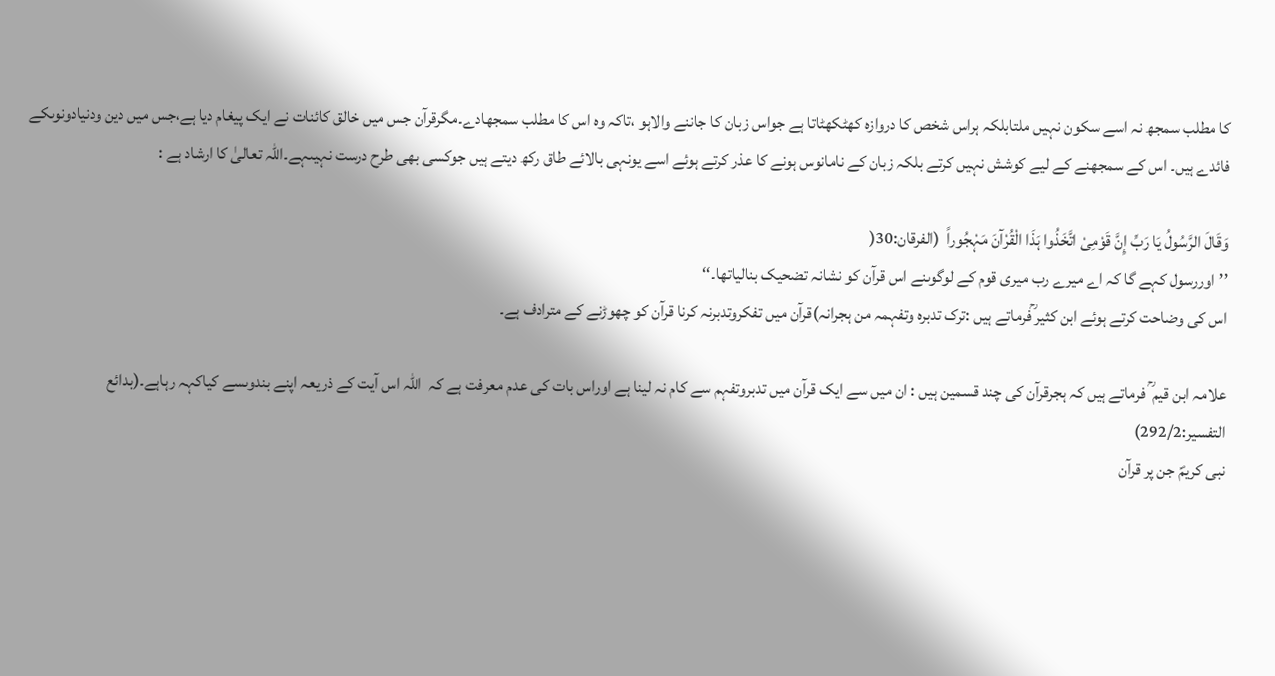کا مطلب سمجھ نہ اسے سکون نہیں ملتابلکہ ہراس شخص کا دروازہ کھٹکھٹاتا ہے جواس زبان کا جاننے والاہو ،تاکہ وہ اس کا مطلب سمجھادے۔مگرقرآن جس میں خالق کائنات نے ایک پیغام دیا ہے،جس میں دین ودنیادونوںکے فائدے ہیں۔ اس کے سمجھنے کے لیے کوشش نہیں کرتے بلکہ زبان کے نامانوس ہونے کا عذر کرتے ہوئے اسے یونہی بالائے طاق رکھ دیتے ہیں جوکسی بھی طرح درست نہیںہے۔اللہ تعالیٰ کا ارشاد ہے :

وَقَالَ الرَّسُولُ یَا رَبِّ إِنَّ قَوْمِیْ اتَّخَذُوا ہَذَا الْقُرْآنَ مَہْجُوراً  (الفرقان:30(
’’اوررسول کہے گا کہ اے میرے رب میری قوم کے لوگوںنے اس قرآن کو نشانہ تضحیک بنالیاتھا۔‘‘
اس کی وضاحت کرتے ہوئے ابن کثیر ؒفرماتے ہیں :ترک تدبرہ وتفہمہ من ہجرانہ)قرآن میں تفکروتدبرنہ کرنا قرآن کو چھوڑنے کے مترادف ہے۔

علامہ ابن قیم ؒ فرماتے ہیں کہ ہجرقرآن کی چند قسمین ہیں : ان میں سے ایک قرآن میں تدبروتفہم سے کام نہ لینا ہے اوراس بات کی عدم معرفت ہے کہ  اللہ اس آیت کے ذریعہ اپنے بندوںسے کیاکہہ رہاہے۔(بدائع التفسیر:292/2)
نبی کریمؐ جن پر قرآن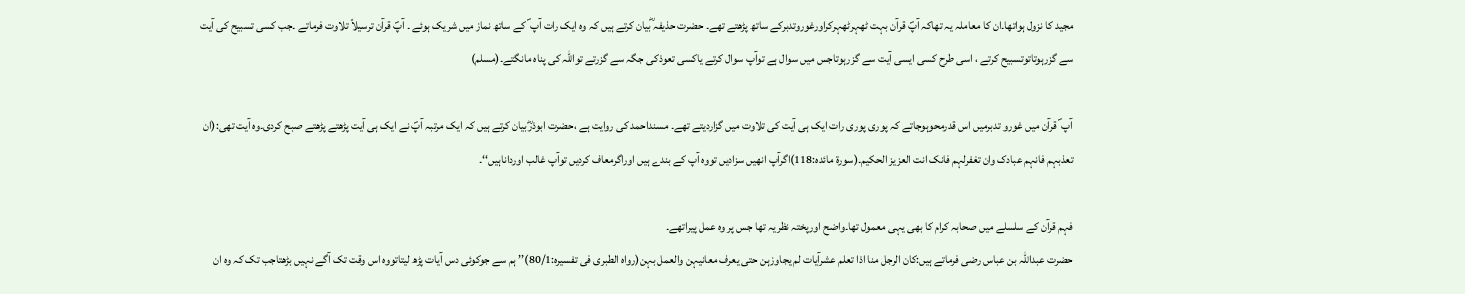مجید کا نزول ہواتھا۔ان کا معاملہ یہ تھاکہ آپؐ قرآن بہت ٹھہرٹھہرکراورغوروتدبرکے ساتھ پڑھتے تھے۔ حضرت حذیفہ ؓبیان کرتے ہیں کہ وہ ایک رات آپ ؐ کے ساتھ نماز میں شریک ہوئے ۔ آپؐ قرآن ترسیلاً تلاوت فرماتے ۔جب کسی تسبیح کی آیت سے گزرہوتاتوتسبیح کرتے ، اسی طرح کسی ایسی آیت سے گزرہوتاجس میں سوال ہے توآپ سوال کرتے یاکسی تعوذکی جگہ سے گزرتے تواللہ کی پناہ مانگتے۔(مسلم)

آپ ؐ قرآن میں غورو تدبرمیں اس قدرمحوہوجاتے کہ پوری پوری رات ایک ہی آیت کی تلاوت میں گزاردیتے تھے۔ مسنداحمد کی روایت ہے ،حضرت ابوذرؓبیان کرتے ہیں کہ ایک مرتبہ آپؐ نے ایک ہی آیت پڑھتے پڑھتے صبح کردی۔وہ آیت تھی:(ان تعذبہم فانہم عبادک وان تغفرلہم فانک انت العزیز الحکیم۔(سورۃ مائدہ:118)اگرآپ انھیں سزادیں تووہ آپ کے بندے ہیں اوراگرمعاف کردیں توآپ غالب اورداناہیں‘‘۔

فہم قرآن کے سلسلے میں صحابہ کرام کا بھی یہی معمول تھا۔واضح اورپختہ نظریہ تھا جس پر وہ عمل پیراتھے۔
حضرت عبداللہ بن عباس رضی فرماتے ہیں:کان الرجل منا اذا تعلم عشرآیات لم یجاوزہن حتی یعرف معانیہن والعمل بہن(رواہ الطبری فی تفسیرہ:80/1)’’ ہم سے جوکوئی دس آیات پڑھ لیتاتووہ اس وقت تک آگے نہیں بڑھتاجب تک کہ وہ ان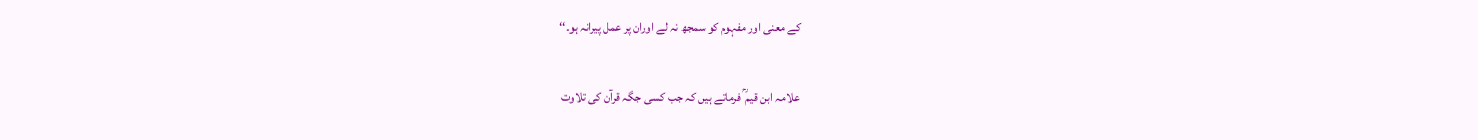کے معنی اور مفہوم کو سمجھ نہ لے اوران پر عمل پیرانہ ہو۔‘‘

علامہ ابن قیم ؒ فرماتے ہیں کہ جب کسی جگہ قرآن کی تلاوت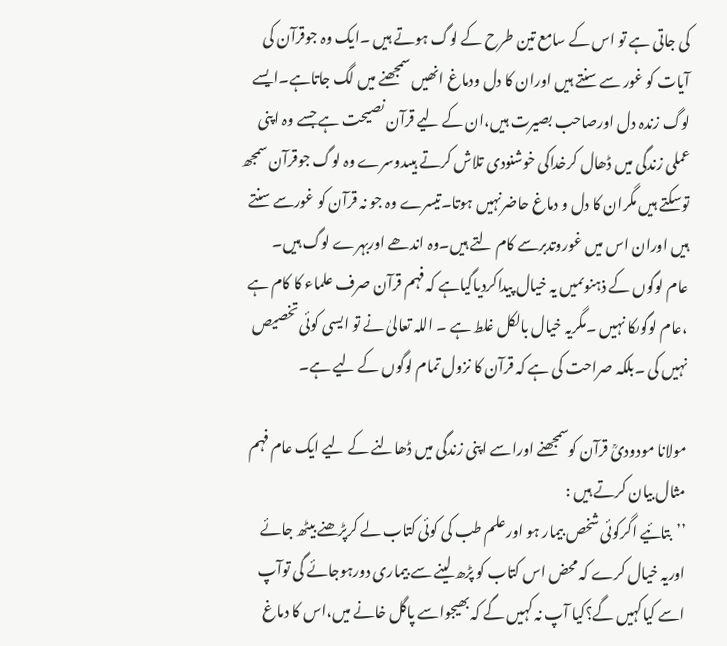کی جاتی ہے تو اس کے سامع تین طرح کے لوگ ہوتے ہیں ۔ایک وہ جوقرآن کی آیات کو غور سے سنتے ہیں اوران کا دل ودماغ انھیں سمجھنے میں لگ جاتاہے۔ایسے لوگ زندہ دل اورصاحب بصیرت ہیں،ان کے لیے قرآن نصیحت ہے جسے وہ اپنی عملی زندگی میں ڈھال کرخداکی خوشنودی تلاش کرتے ہیںدوسرے وہ لوگ جوقرآن سمجھ توسکتے ہیں مگران کا دل و دماغ حاضرنہیں ہوتا۔تیسرے وہ جو نہ قرآن کو غورسے سنتے ہیں اوران اس میں غوروتدبرسے کام لتے ہیں۔وہ اندھے اوربہرے لوگ ہیں۔
عام لوگوں کے ذہنوںمیں یہ خیال پیداکردیاگیاہے کہ فہم قرآن صرف علماء کا کام ہے ،عام لوگوںکا نہیں ۔مگریہ خیال بالکل غلط ہے ۔ اللہ تعالیٰ نے تو ایسی کوئی تخصیص  نہیں کی ۔بلکہ صراحت کی ہے کہ قرآن کا نزول تمام لوگوں کے لیے ہے۔

مولانا مودودیؒ قرآن کوسمجھنے اوراسے اپنی زندگی میں ڈھالنے کے لیے ایک عام فہم مثال بیان کرتے ہیں :
’’بتائیے اگرکوئی شخص بیمار ہو اورعلم طب کی کوئی کتاب لے کرپڑھنے بیٹھ جائے اوریہ خیال کرے کہ محض اس کتاب کو پڑھ لینے سے بیماری دورہوجائے گی توآپ اسے کیاکہیں گے؟کیا آپ نہ کہیں گے کہ بھیجواسے پاگل خانے میں،اس کا دماغ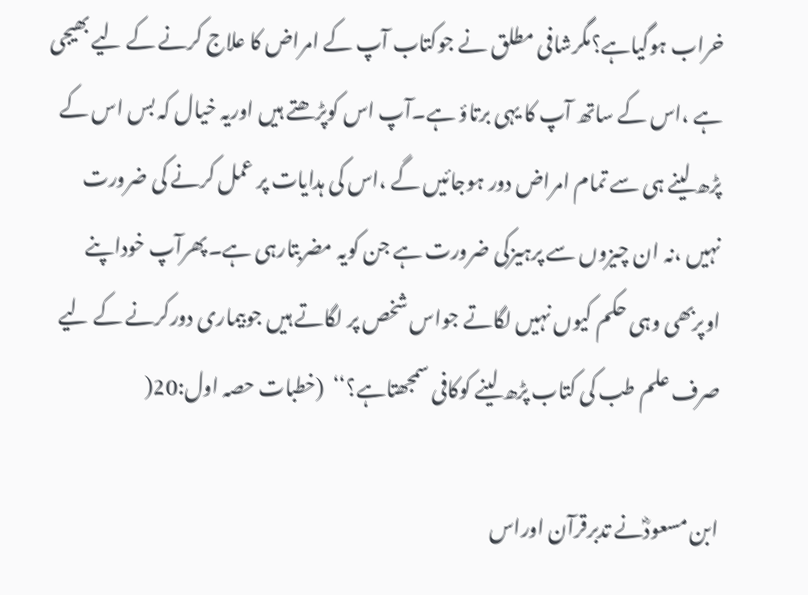خراب ہوگیاہے؟مگرشافی مطلق نے جوکتاب آپ کے امراض کا علاج کرنے کے لیے بھیجی ہے ،اس کے ساتھ آپ کا یہی برتاؤ ہے۔آپ اس کوپڑھتے ہیں اوریہ خیال کہ بس اس کے پڑھ لینے ہی سے تمام امراض دور ہوجائیں گے ،اس کی ہدایات پر عمل کرنے کی ضرورت نہیں ،نہ ان چیزوں سے پرہیزکی ضرورت ہے جن کویہ مضربتارہی ہے۔پھرآپ خوداپنے اوپربھی وہی حکم کیوں نہیں لگاتے جواس شخص پر لگاتے ہیں جوبیماری دورکرنے کے لیے صرف علم طب کی کتاب پڑھ لینے کوکافی سمجھتاہے؟‘‘  (خطبات حصہ اول:20(

ابن مسعودؓنے تدبرقرآن اوراس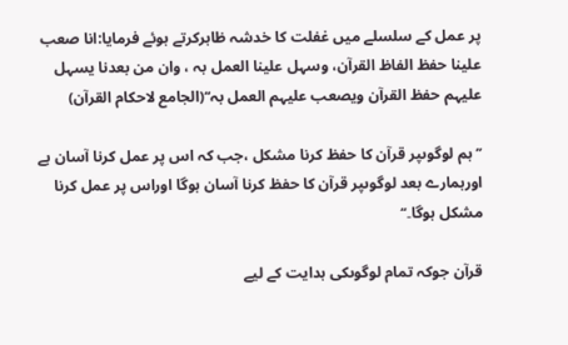پر عمل کے سلسلے میں غفلت کا خدشہ ظاہرکرتے ہوئے فرمایا:انا صعب علینا حفظ الفاظ القرآن، وسہل علینا العمل بہ ، وان من بعدنا یسہل علیہم حفظ القرآن ویصعب علیہم العمل بہ‘‘(الجامع لاحکام القرآن)

’’ہم لوگوںپر قرآن کا حفظ کرنا مشکل ،جب کہ اس پر عمل کرنا آسان ہے اورہمارے بعد لوگوںپر قرآن کا حفظ کرنا آسان ہوگا اوراس پر عمل کرنا مشکل ہوگا۔‘‘

قرآن جوکہ تمام لوگوںکی ہدایت کے لیے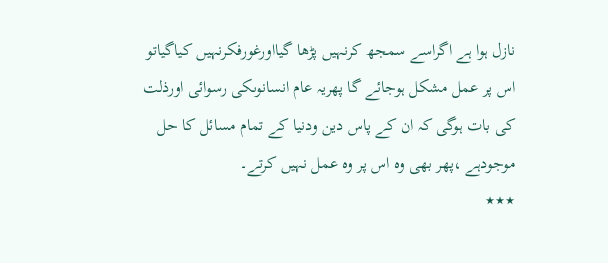نازل ہوا ہے اگراسے سمجھ کرنہیں پڑھا گیااورغورفکرنہیں کیاگیاتو اس پر عمل مشکل ہوجائے گا پھریہ عام انسانوںکی رسوائی اورذلت کی بات ہوگی کہ ان کے پاس دین ودنیا کے تمام مسائل کا حل موجودہے ،پھر بھی وہ اس پر وہ عمل نہیں کرتے۔
٭٭٭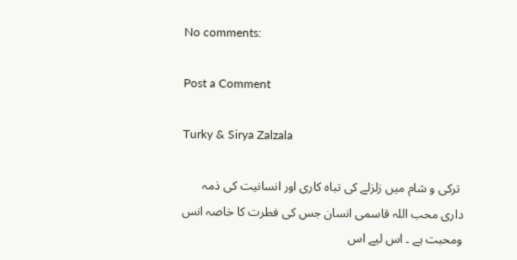No comments:

Post a Comment

Turky & Sirya Zalzala

 ترکی و شام میں زلزلے کی تباہ کاری اور انسانیت کی ذمہ داری محب اللہ قاسمی انسان جس کی فطرت کا خاصہ انس ومحبت ہے ۔ اس لیے اس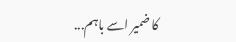کا ضمیر اسے باہم...